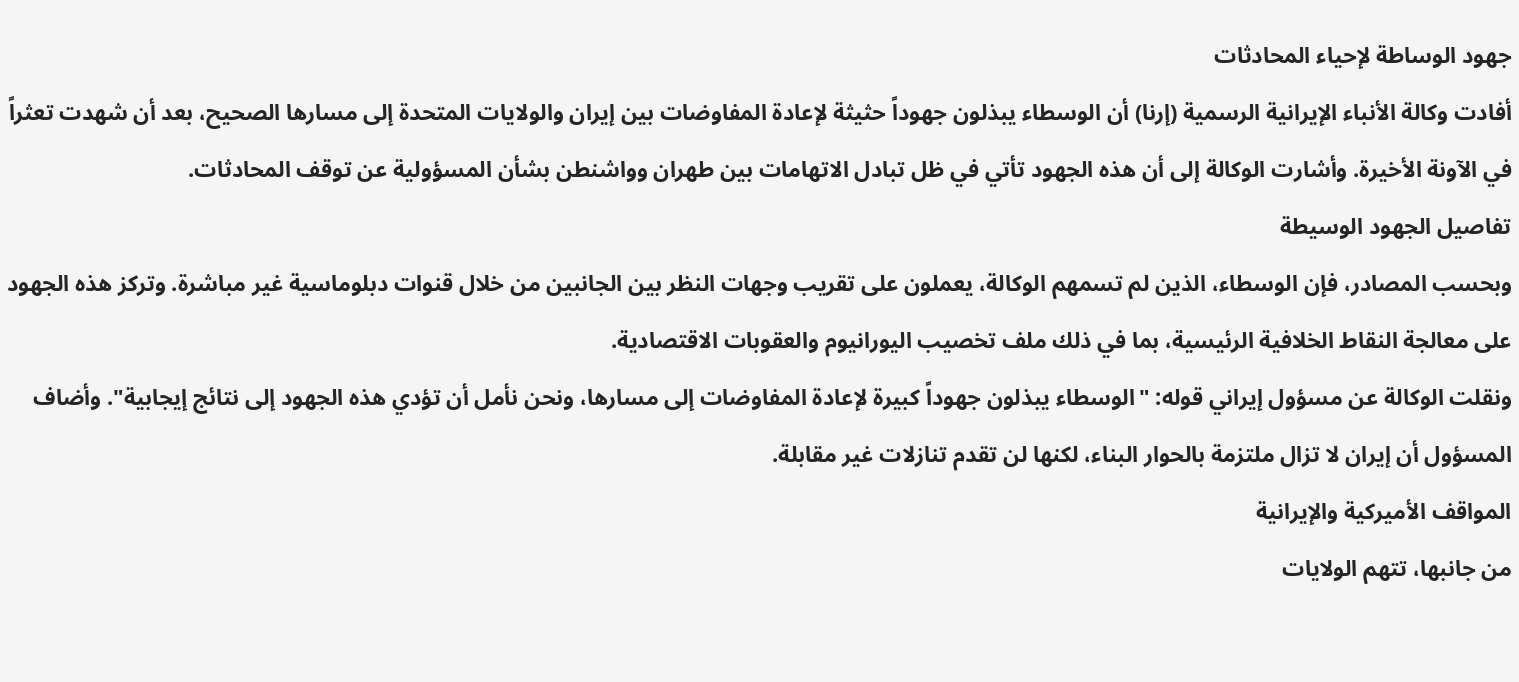جهود الوساطة لإحياء المحادثات
أفادت وكالة الأنباء الإيرانية الرسمية (إرنا) أن الوسطاء يبذلون جهوداً حثيثة لإعادة المفاوضات بين إيران والولايات المتحدة إلى مسارها الصحيح، بعد أن شهدت تعثراً في الآونة الأخيرة. وأشارت الوكالة إلى أن هذه الجهود تأتي في ظل تبادل الاتهامات بين طهران وواشنطن بشأن المسؤولية عن توقف المحادثات.
تفاصيل الجهود الوسيطة
وبحسب المصادر، فإن الوسطاء، الذين لم تسمهم الوكالة، يعملون على تقريب وجهات النظر بين الجانبين من خلال قنوات دبلوماسية غير مباشرة. وتركز هذه الجهود على معالجة النقاط الخلافية الرئيسية، بما في ذلك ملف تخصيب اليورانيوم والعقوبات الاقتصادية.
ونقلت الوكالة عن مسؤول إيراني قوله: "الوسطاء يبذلون جهوداً كبيرة لإعادة المفاوضات إلى مسارها، ونحن نأمل أن تؤدي هذه الجهود إلى نتائج إيجابية". وأضاف المسؤول أن إيران لا تزال ملتزمة بالحوار البناء، لكنها لن تقدم تنازلات غير مقابلة.
المواقف الأميركية والإيرانية
من جانبها، تتهم الولايات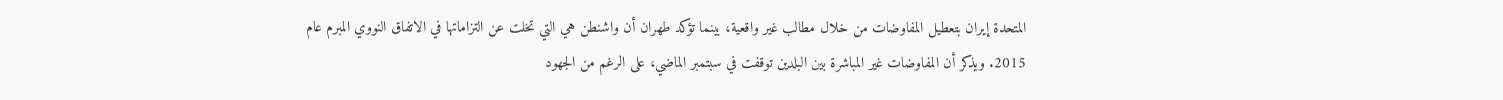المتحدة إيران بتعطيل المفاوضات من خلال مطالب غير واقعية، بينما تؤكد طهران أن واشنطن هي التي تخلت عن التزاماتها في الاتفاق النووي المبرم عام 2015. ويذكر أن المفاوضات غير المباشرة بين البلدين توقفت في سبتمبر الماضي، على الرغم من الجهود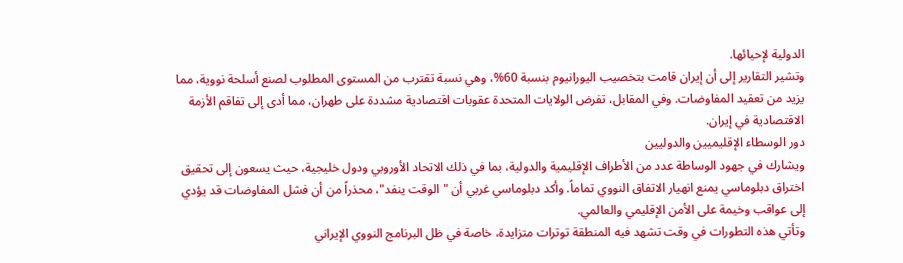الدولية لإحيائها.
وتشير التقارير إلى أن إيران قامت بتخصيب اليورانيوم بنسبة 60%، وهي نسبة تقترب من المستوى المطلوب لصنع أسلحة نووية، مما يزيد من تعقيد المفاوضات. وفي المقابل، تفرض الولايات المتحدة عقوبات اقتصادية مشددة على طهران، مما أدى إلى تفاقم الأزمة الاقتصادية في إيران.
دور الوسطاء الإقليميين والدوليين
ويشارك في جهود الوساطة عدد من الأطراف الإقليمية والدولية، بما في ذلك الاتحاد الأوروبي ودول خليجية، حيث يسعون إلى تحقيق اختراق دبلوماسي يمنع انهيار الاتفاق النووي تماماً. وأكد دبلوماسي غربي أن "الوقت ينفد"، محذراً من أن فشل المفاوضات قد يؤدي إلى عواقب وخيمة على الأمن الإقليمي والعالمي.
وتأتي هذه التطورات في وقت تشهد فيه المنطقة توترات متزايدة، خاصة في ظل البرنامج النووي الإيراني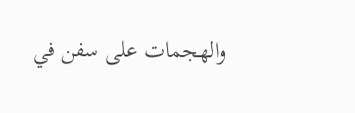والهجمات على سفن في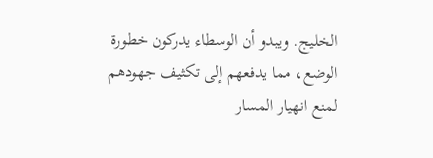الخليج. ويبدو أن الوسطاء يدركون خطورة الوضع، مما يدفعهم إلى تكثيف جهودهم لمنع انهيار المسار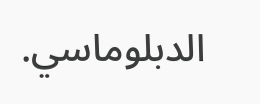الدبلوماسي.